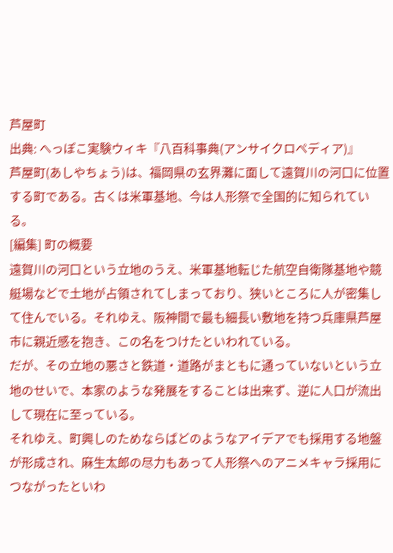芦屋町
出典: へっぽこ実験ウィキ『八百科事典(アンサイクロペディア)』
芦屋町(あしやちょう)は、福岡県の玄界灘に面して遠賀川の河口に位置する町である。古くは米軍基地、今は人形祭で全国的に知られている。
[編集] 町の概要
遠賀川の河口という立地のうえ、米軍基地転じた航空自衛隊基地や競艇場などで土地が占領されてしまっており、狭いところに人が密集して住んでいる。それゆえ、阪神間で最も細長い敷地を持つ兵庫県芦屋市に親近感を抱き、この名をつけたといわれている。
だが、その立地の悪さと鉄道・道路がまともに通っていないという立地のせいで、本家のような発展をすることは出来ず、逆に人口が流出して現在に至っている。
それゆえ、町興しのためならばどのようなアイデアでも採用する地盤が形成され、麻生太郎の尽力もあって人形祭へのアニメキャラ採用につながったといわ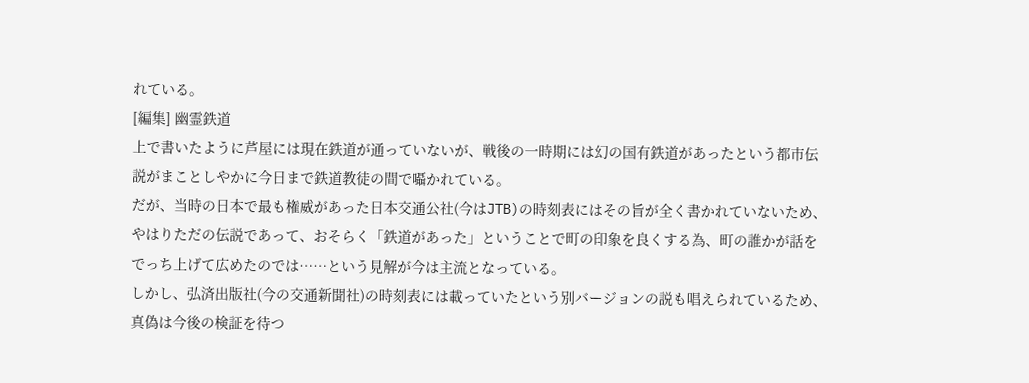れている。
[編集] 幽霊鉄道
上で書いたように芦屋には現在鉄道が通っていないが、戦後の一時期には幻の国有鉄道があったという都市伝説がまことしやかに今日まで鉄道教徒の間で囁かれている。
だが、当時の日本で最も権威があった日本交通公社(今はJTB)の時刻表にはその旨が全く書かれていないため、やはりただの伝説であって、おそらく「鉄道があった」ということで町の印象を良くする為、町の誰かが話をでっち上げて広めたのでは……という見解が今は主流となっている。
しかし、弘済出版社(今の交通新聞社)の時刻表には載っていたという別バージョンの説も唱えられているため、真偽は今後の検証を待つ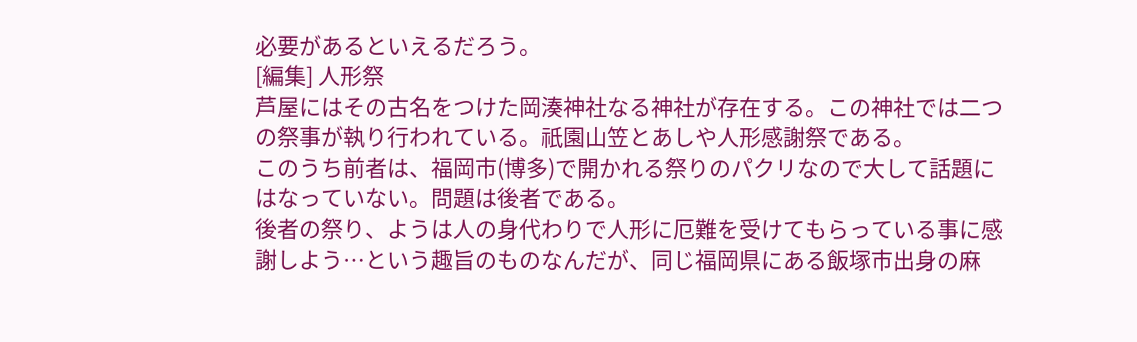必要があるといえるだろう。
[編集] 人形祭
芦屋にはその古名をつけた岡湊神社なる神社が存在する。この神社では二つの祭事が執り行われている。祇園山笠とあしや人形感謝祭である。
このうち前者は、福岡市(博多)で開かれる祭りのパクリなので大して話題にはなっていない。問題は後者である。
後者の祭り、ようは人の身代わりで人形に厄難を受けてもらっている事に感謝しよう…という趣旨のものなんだが、同じ福岡県にある飯塚市出身の麻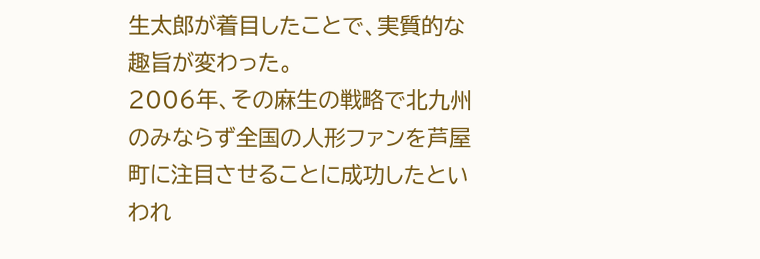生太郎が着目したことで、実質的な趣旨が変わった。
2006年、その麻生の戦略で北九州のみならず全国の人形ファンを芦屋町に注目させることに成功したといわれ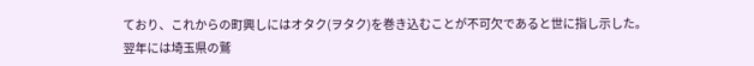ており、これからの町興しにはオタク(ヲタク)を巻き込むことが不可欠であると世に指し示した。
翌年には埼玉県の鷲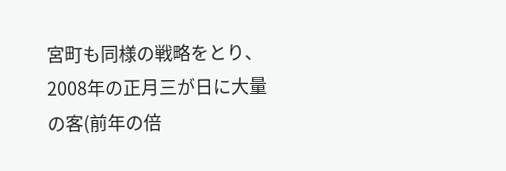宮町も同様の戦略をとり、2008年の正月三が日に大量の客(前年の倍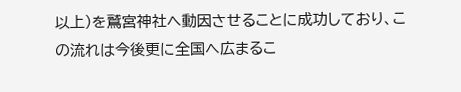以上)を鷲宮神社へ動因させることに成功しており、この流れは今後更に全国へ広まるこ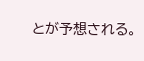とが予想される。